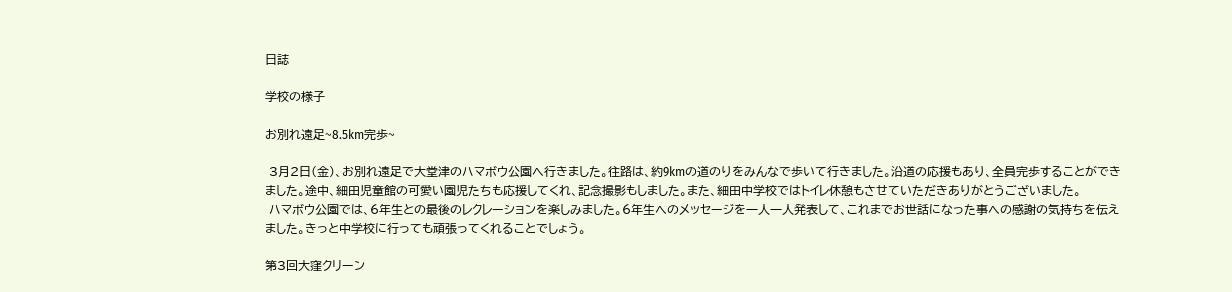日誌

学校の様子

お別れ遠足~8.5km完歩~

 3月2日(金)、お別れ遠足で大堂津のハマボウ公園へ行きました。往路は、約9kmの道のりをみんなで歩いて行きました。沿道の応援もあり、全員完歩することができました。途中、細田児童館の可愛い園児たちも応援してくれ、記念撮影もしました。また、細田中学校ではトイレ休憩もさせていただきありがとうございました。
 ハマボウ公園では、6年生との最後のレクレーションを楽しみました。6年生へのメッセージを一人一人発表して、これまでお世話になった事への感謝の気持ちを伝えました。きっと中学校に行っても頑張ってくれることでしょう。

第3回大窪クリーン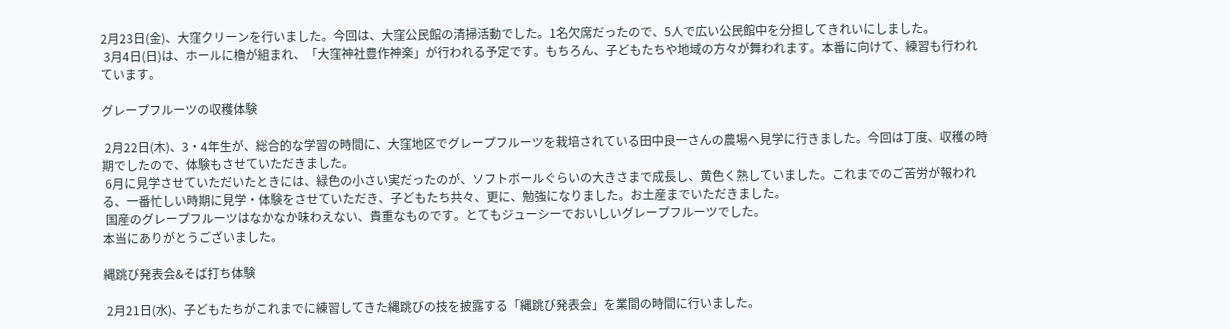2月23日(金)、大窪クリーンを行いました。今回は、大窪公民館の清掃活動でした。1名欠席だったので、5人で広い公民館中を分担してきれいにしました。
 3月4日(日)は、ホールに櫓が組まれ、「大窪神社豊作神楽」が行われる予定です。もちろん、子どもたちや地域の方々が舞われます。本番に向けて、練習も行われています。

グレープフルーツの収穫体験

 2月22日(木)、3・4年生が、総合的な学習の時間に、大窪地区でグレープフルーツを栽培されている田中良一さんの農場へ見学に行きました。今回は丁度、収穫の時期でしたので、体験もさせていただきました。
 6月に見学させていただいたときには、緑色の小さい実だったのが、ソフトボールぐらいの大きさまで成長し、黄色く熟していました。これまでのご苦労が報われる、一番忙しい時期に見学・体験をさせていただき、子どもたち共々、更に、勉強になりました。お土産までいただきました。
 国産のグレープフルーツはなかなか味わえない、貴重なものです。とてもジューシーでおいしいグレープフルーツでした。
本当にありがとうございました。

縄跳び発表会&そば打ち体験

 2月21日(水)、子どもたちがこれまでに練習してきた縄跳びの技を披露する「縄跳び発表会」を業間の時間に行いました。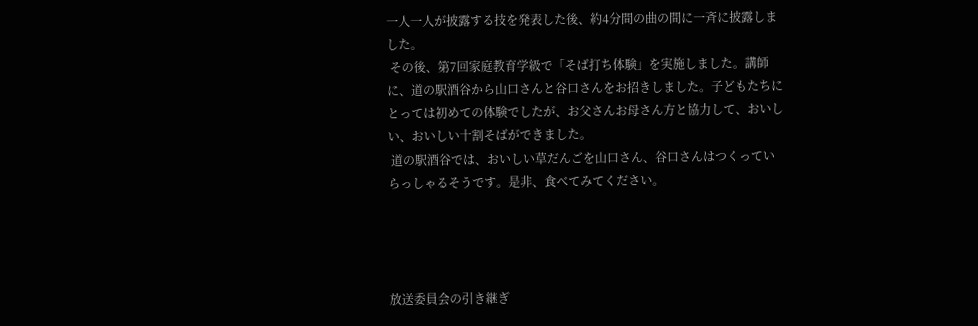一人一人が披露する技を発表した後、約4分間の曲の間に一斉に披露しました。
 その後、第7回家庭教育学級で「そば打ち体験」を実施しました。講師に、道の駅酒谷から山口さんと谷口さんをお招きしました。子どもたちにとっては初めての体験でしたが、お父さんお母さん方と協力して、おいしい、おいしい十割そばができました。
 道の駅酒谷では、おいしい草だんごを山口さん、谷口さんはつくっていらっしゃるそうです。是非、食べてみてください。




放送委員会の引き継ぎ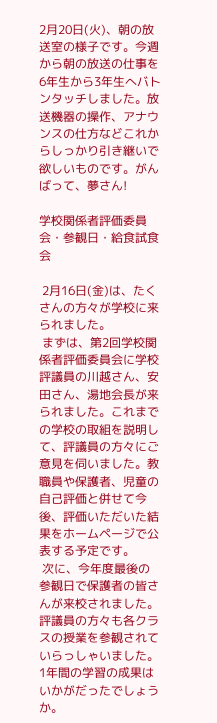2月20日(火)、朝の放送室の様子です。今週から朝の放送の仕事を6年生から3年生へバトンタッチしました。放送機器の操作、アナウンスの仕方などこれからしっかり引き継いで欲しいものです。がんばって、夢さん!

学校関係者評価委員会・参観日・給食試食会

 2月16日(金)は、たくさんの方々が学校に来られました。
 まずは、第2回学校関係者評価委員会に学校評議員の川越さん、安田さん、湯地会長が来られました。これまでの学校の取組を説明して、評議員の方々にご意見を伺いました。教職員や保護者、児童の自己評価と併せて今後、評価いただいた結果をホームページで公表する予定です。
 次に、今年度最後の参観日で保護者の皆さんが来校されました。評議員の方々も各クラスの授業を参観されていらっしゃいました。1年間の学習の成果はいかがだったでしょうか。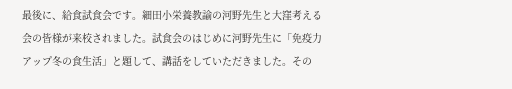最後に、給食試食会です。細田小栄養教諭の河野先生と大窪考える会の皆様が来校されました。試食会のはじめに河野先生に「免疫力アップ冬の食生活」と題して、講話をしていただきました。その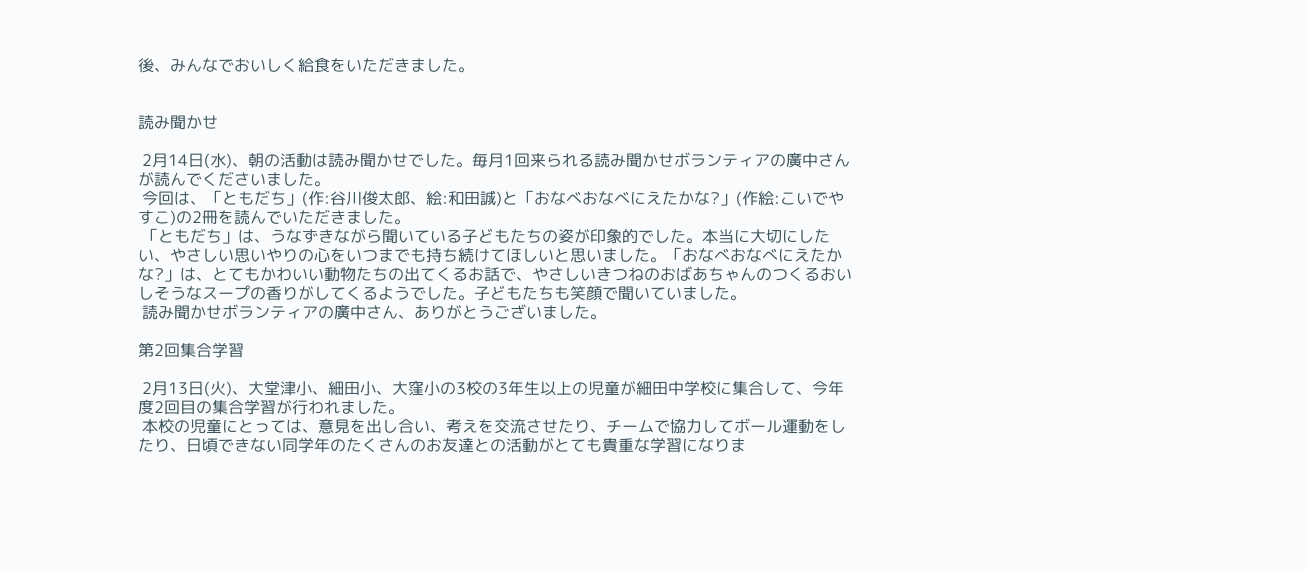後、みんなでおいしく給食をいただきました。


読み聞かせ

 2月14日(水)、朝の活動は読み聞かせでした。毎月1回来られる読み聞かせボランティアの廣中さんが読んでくださいました。
 今回は、「ともだち」(作:谷川俊太郎、絵:和田誠)と「おなべおなべにえたかな?」(作絵:こいでやすこ)の2冊を読んでいただきました。
 「ともだち」は、うなずきながら聞いている子どもたちの姿が印象的でした。本当に大切にしたい、やさしい思いやりの心をいつまでも持ち続けてほしいと思いました。「おなべおなべにえたかな?」は、とてもかわいい動物たちの出てくるお話で、やさしいきつねのおばあちゃんのつくるおいしそうなスープの香りがしてくるようでした。子どもたちも笑顔で聞いていました。
 読み聞かせボランティアの廣中さん、ありがとうございました。

第2回集合学習

 2月13日(火)、大堂津小、細田小、大窪小の3校の3年生以上の児童が細田中学校に集合して、今年度2回目の集合学習が行われました。
 本校の児童にとっては、意見を出し合い、考えを交流させたり、チームで協力してボール運動をしたり、日頃できない同学年のたくさんのお友達との活動がとても貴重な学習になりま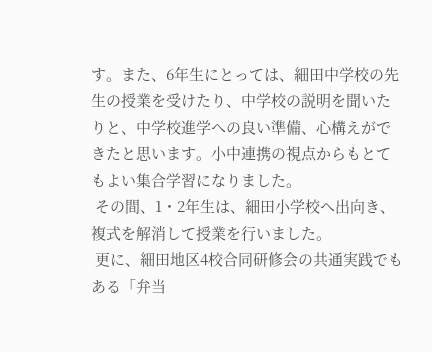す。また、6年生にとっては、細田中学校の先生の授業を受けたり、中学校の説明を聞いたりと、中学校進学への良い準備、心構えができたと思います。小中連携の視点からもとてもよい集合学習になりました。
 その間、1・2年生は、細田小学校へ出向き、複式を解消して授業を行いました。
 更に、細田地区4校合同研修会の共通実践でもある「弁当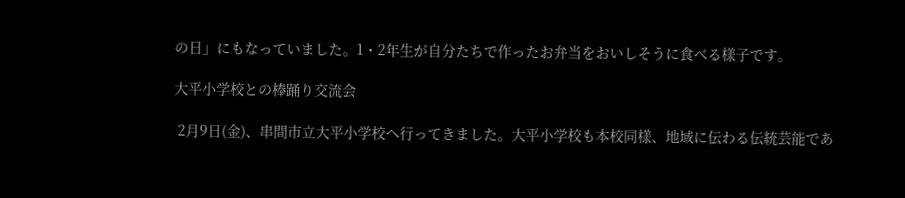の日」にもなっていました。1・2年生が自分たちで作ったお弁当をおいしそうに食べる様子です。

大平小学校との棒踊り交流会

 2月9日(金)、串間市立大平小学校へ行ってきました。大平小学校も本校同様、地域に伝わる伝統芸能であ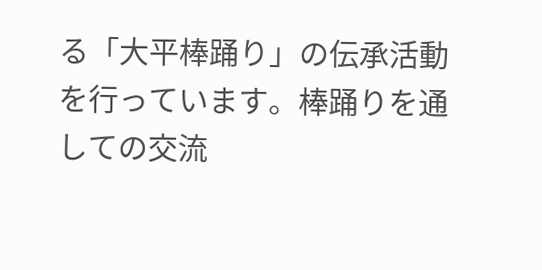る「大平棒踊り」の伝承活動を行っています。棒踊りを通しての交流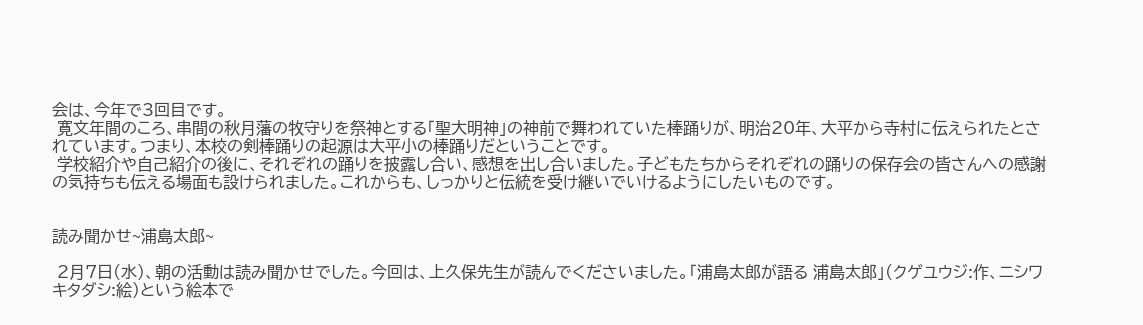会は、今年で3回目です。
 寛文年間のころ、串間の秋月藩の牧守りを祭神とする「聖大明神」の神前で舞われていた棒踊りが、明治20年、大平から寺村に伝えられたとされています。つまり、本校の剣棒踊りの起源は大平小の棒踊りだということです。
 学校紹介や自己紹介の後に、それぞれの踊りを披露し合い、感想を出し合いました。子どもたちからそれぞれの踊りの保存会の皆さんへの感謝の気持ちも伝える場面も設けられました。これからも、しっかりと伝統を受け継いでいけるようにしたいものです。


読み聞かせ~浦島太郎~

 2月7日(水)、朝の活動は読み聞かせでした。今回は、上久保先生が読んでくださいました。「浦島太郎が語る 浦島太郎」(クゲユウジ:作、ニシワキタダシ:絵)という絵本で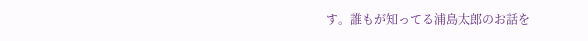す。誰もが知ってる浦島太郎のお話を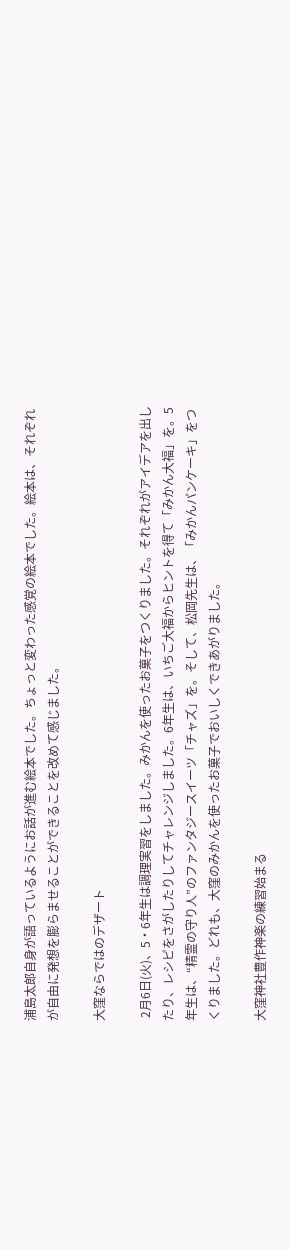浦島太郎自身が語っているようにお話が進む絵本でした。ちょっと変わった感覚の絵本でした。絵本は、それぞれが自由に発想を膨らませることができることを改めて感じました。

大窪ならではのデザート

 2月6日(火)、5・6年生は調理実習をしました。みかんを使ったお菓子をつくりました。それぞれがアイデアを出したり、レシピをさがしたりしてチャレンジしました。6年生は、いちご大福からヒントを得て「みかん大福」を。5年生は、“精霊の守り人”のファンタジースイーツ「チャズ」を。そして、松岡先生は、「みかんパンケーキ」をつくりました。どれも、大窪のみかんを使ったお菓子でおいしくできあがりました。

大窪神社豊作神楽の練習始まる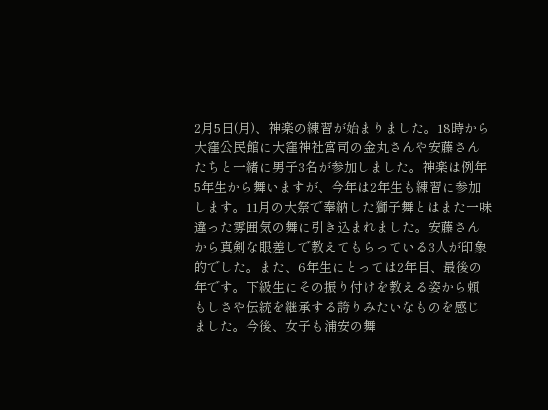2月5日(月)、神楽の練習が始まりました。18時から大窪公民館に大窪神社宮司の金丸さんや安藤さんたちと一緒に男子3名が参加しました。神楽は例年5年生から舞いますが、今年は2年生も練習に参加します。11月の大祭で奉納した獅子舞とはまた一味違った雰囲気の舞に引き込まれました。安藤さんから真剣な眼差しで教えてもらっている3人が印象的でした。また、6年生にとっては2年目、最後の年です。下級生にその振り付けを教える姿から頼もしさや伝統を継承する誇りみたいなものを感じました。今後、女子も浦安の舞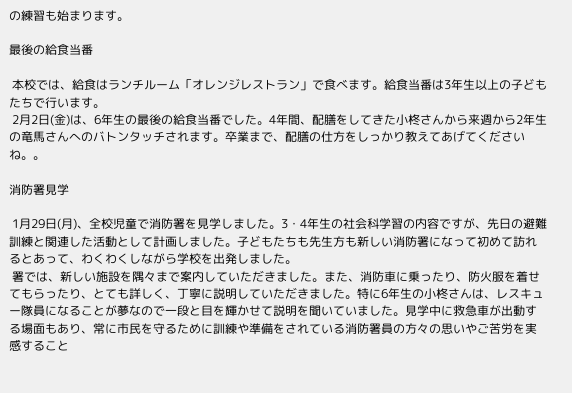の練習も始まります。

最後の給食当番

 本校では、給食はランチルーム「オレンジレストラン」で食べます。給食当番は3年生以上の子どもたちで行います。
 2月2日(金)は、6年生の最後の給食当番でした。4年間、配膳をしてきた小柊さんから来週から2年生の竜馬さんへのバトンタッチされます。卒業まで、配膳の仕方をしっかり教えてあげてくださいね。。

消防署見学

 1月29日(月)、全校児童で消防署を見学しました。3・4年生の社会科学習の内容ですが、先日の避難訓練と関連した活動として計画しました。子どもたちも先生方も新しい消防署になって初めて訪れるとあって、わくわくしながら学校を出発しました。
 署では、新しい施設を隅々まで案内していただきました。また、消防車に乗ったり、防火服を着せてもらったり、とても詳しく、丁寧に説明していただきました。特に6年生の小柊さんは、レスキュー隊員になることが夢なので一段と目を輝かせて説明を聞いていました。見学中に救急車が出動する場面もあり、常に市民を守るために訓練や準備をされている消防署員の方々の思いやご苦労を実感すること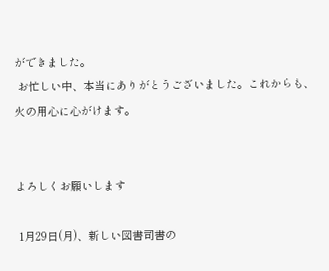ができました。
 お忙しい中、本当にありがとうございました。これからも、火の用心に心がけます。


よろしくお願いします

 1月29日(月)、新しい図書司書の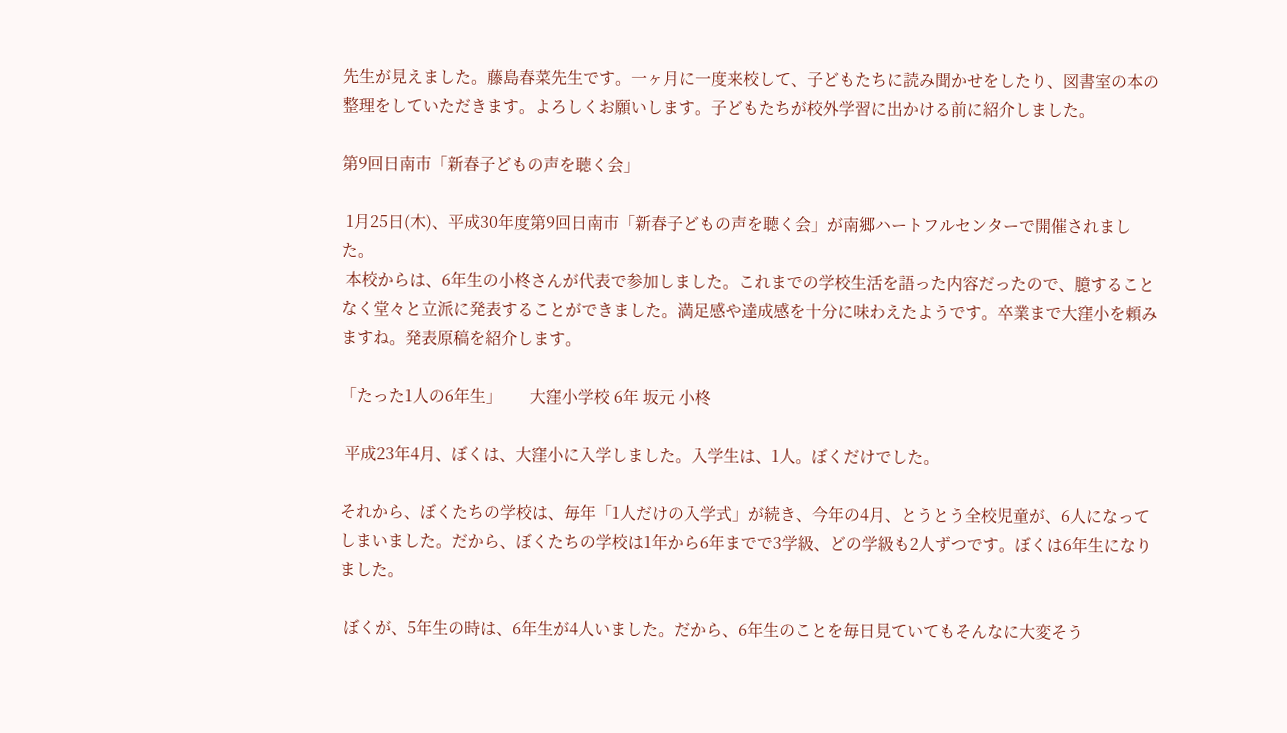先生が見えました。藤島春菜先生です。一ヶ月に一度来校して、子どもたちに読み聞かせをしたり、図書室の本の整理をしていただきます。よろしくお願いします。子どもたちが校外学習に出かける前に紹介しました。

第9回日南市「新春子どもの声を聴く会」

 1月25日(木)、平成30年度第9回日南市「新春子どもの声を聴く会」が南郷ハートフルセンターで開催されました。
 本校からは、6年生の小柊さんが代表で参加しました。これまでの学校生活を語った内容だったので、臆することなく堂々と立派に発表することができました。満足感や達成感を十分に味わえたようです。卒業まで大窪小を頼みますね。発表原稿を紹介します。

「たった1人の6年生」       大窪小学校 6年 坂元 小柊

 平成23年4月、ぼくは、大窪小に入学しました。入学生は、1人。ぼくだけでした。

それから、ぼくたちの学校は、毎年「1人だけの入学式」が続き、今年の4月、とうとう全校児童が、6人になってしまいました。だから、ぼくたちの学校は1年から6年までで3学級、どの学級も2人ずつです。ぼくは6年生になりました。

 ぼくが、5年生の時は、6年生が4人いました。だから、6年生のことを毎日見ていてもそんなに大変そう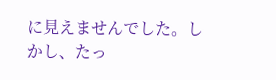に見えませんでした。しかし、たっ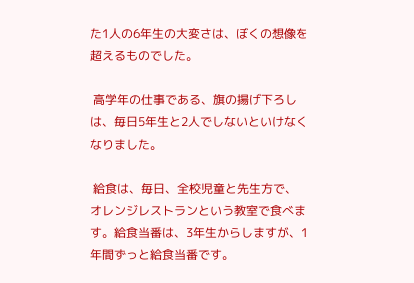た1人の6年生の大変さは、ぼくの想像を超えるものでした。

 高学年の仕事である、旗の揚げ下ろしは、毎日5年生と2人でしないといけなくなりました。

 給食は、毎日、全校児童と先生方で、オレンジレストランという教室で食べます。給食当番は、3年生からしますが、1年間ずっと給食当番です。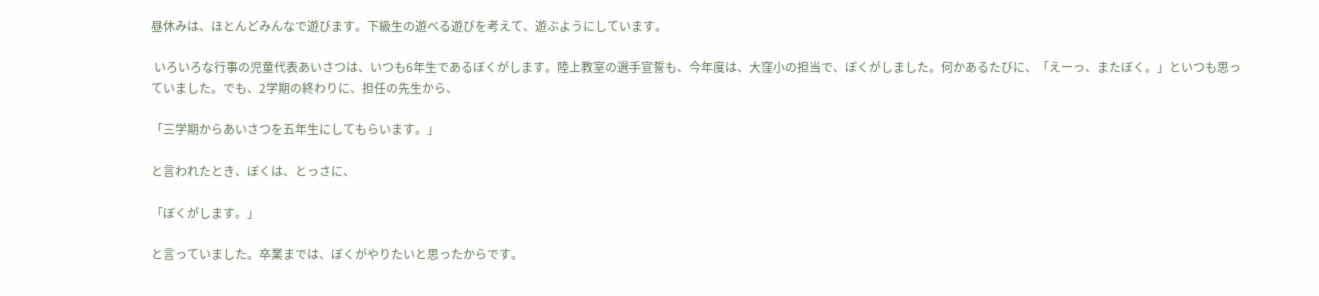昼休みは、ほとんどみんなで遊びます。下級生の遊べる遊びを考えて、遊ぶようにしています。

 いろいろな行事の児童代表あいさつは、いつも6年生であるぼくがします。陸上教室の選手宣誓も、今年度は、大窪小の担当で、ぼくがしました。何かあるたびに、「えーっ、またぼく。」といつも思っていました。でも、2学期の終わりに、担任の先生から、

「三学期からあいさつを五年生にしてもらいます。」

と言われたとき、ぼくは、とっさに、

「ぼくがします。」

と言っていました。卒業までは、ぼくがやりたいと思ったからです。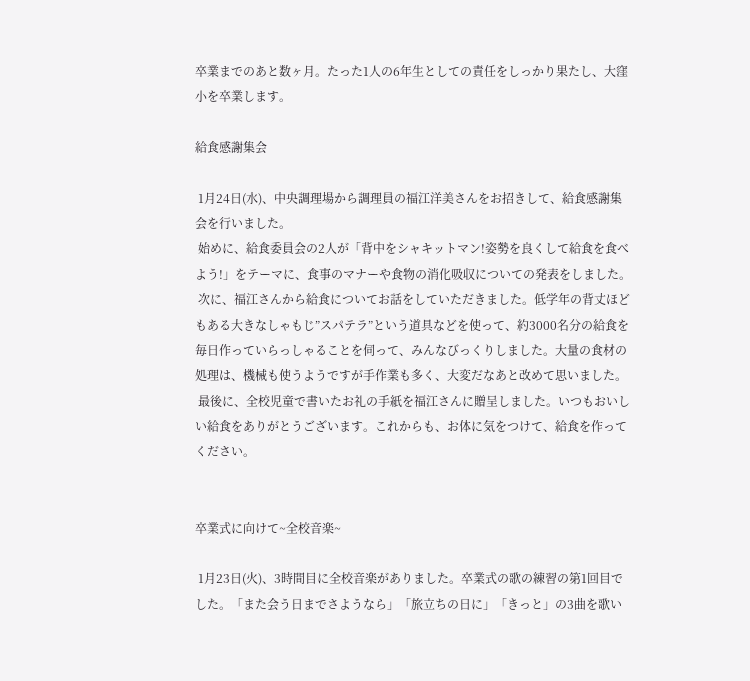卒業までのあと数ヶ月。たった1人の6年生としての責任をしっかり果たし、大窪小を卒業します。

給食感謝集会

 1月24日(水)、中央調理場から調理員の福江洋美さんをお招きして、給食感謝集会を行いました。
 始めに、給食委員会の2人が「背中をシャキットマン!姿勢を良くして給食を食べよう!」をテーマに、食事のマナーや食物の消化吸収についての発表をしました。
 次に、福江さんから給食についてお話をしていただきました。低学年の背丈ほどもある大きなしゃもじ”スパテラ”という道具などを使って、約3000名分の給食を毎日作っていらっしゃることを伺って、みんなびっくりしました。大量の食材の処理は、機械も使うようですが手作業も多く、大変だなあと改めて思いました。
 最後に、全校児童で書いたお礼の手紙を福江さんに贈呈しました。いつもおいしい給食をありがとうございます。これからも、お体に気をつけて、給食を作ってください。


卒業式に向けて~全校音楽~

 1月23日(火)、3時間目に全校音楽がありました。卒業式の歌の練習の第1回目でした。「また会う日までさようなら」「旅立ちの日に」「きっと」の3曲を歌い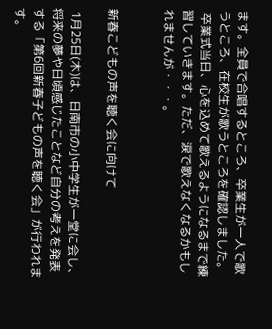ます。全員で合唱するところ、卒業生が一人で歌うところ、在校生が歌うところを確認しました。
 卒業式当日、心を込めて歌えるようになるまで練習していきます。ただ、涙で歌えなくなるかもしれませんが・・・。


新春こどもの声を聴く会に向けて

 1月25日(木)は、日南市の小中学生が一堂に会し、将来の夢や日頃感じたことなど自分の考えを発表する「第6回新春子どもの声を聴く会」が行われます。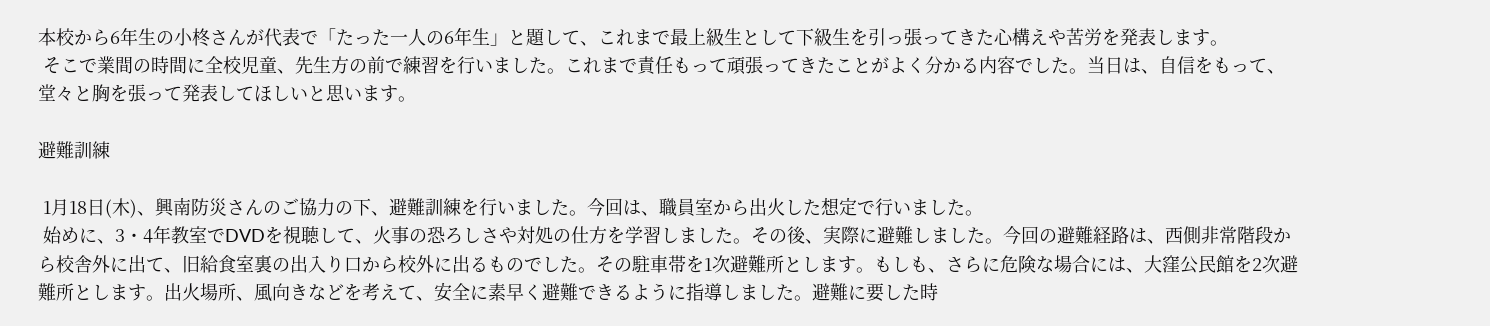本校から6年生の小柊さんが代表で「たった一人の6年生」と題して、これまで最上級生として下級生を引っ張ってきた心構えや苦労を発表します。
 そこで業間の時間に全校児童、先生方の前で練習を行いました。これまで責任もって頑張ってきたことがよく分かる内容でした。当日は、自信をもって、堂々と胸を張って発表してほしいと思います。

避難訓練

 1月18日(木)、興南防災さんのご協力の下、避難訓練を行いました。今回は、職員室から出火した想定で行いました。
 始めに、3・4年教室でDVDを視聴して、火事の恐ろしさや対処の仕方を学習しました。その後、実際に避難しました。今回の避難経路は、西側非常階段から校舎外に出て、旧給食室裏の出入り口から校外に出るものでした。その駐車帯を1次避難所とします。もしも、さらに危険な場合には、大窪公民館を2次避難所とします。出火場所、風向きなどを考えて、安全に素早く避難できるように指導しました。避難に要した時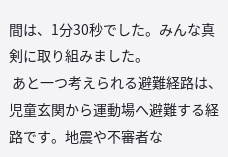間は、1分30秒でした。みんな真剣に取り組みました。
 あと一つ考えられる避難経路は、児童玄関から運動場へ避難する経路です。地震や不審者な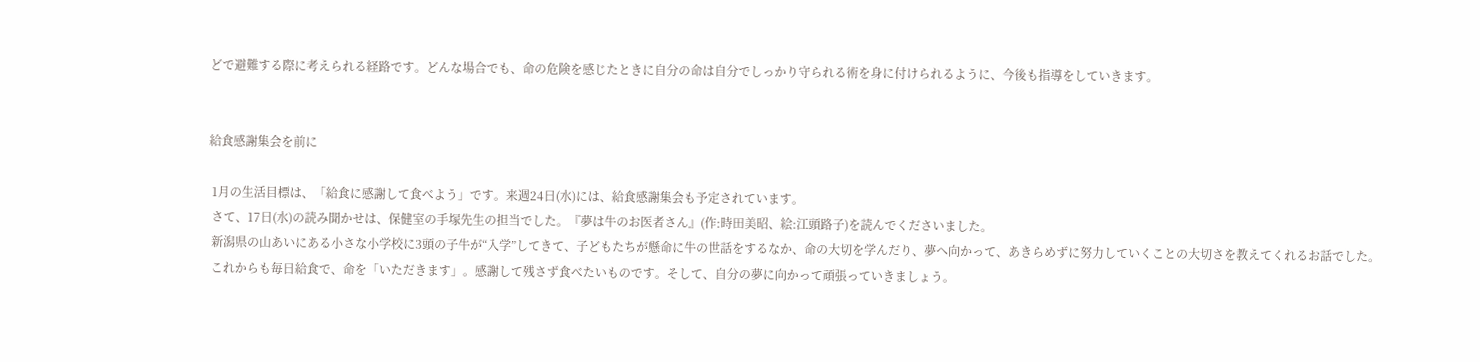どで避難する際に考えられる経路です。どんな場合でも、命の危険を感じたときに自分の命は自分でしっかり守られる術を身に付けられるように、今後も指導をしていきます。


給食感謝集会を前に

 1月の生活目標は、「給食に感謝して食べよう」です。来週24日(水)には、給食感謝集会も予定されています。
 さて、17日(水)の読み聞かせは、保健室の手塚先生の担当でした。『夢は牛のお医者さん』(作:時田美昭、絵:江頭路子)を読んでくださいました。
 新潟県の山あいにある小さな小学校に3頭の子牛が“入学”してきて、子どもたちが懸命に牛の世話をするなか、命の大切を学んだり、夢へ向かって、あきらめずに努力していくことの大切さを教えてくれるお話でした。
 これからも毎日給食で、命を「いただきます」。感謝して残さず食べたいものです。そして、自分の夢に向かって頑張っていきましょう。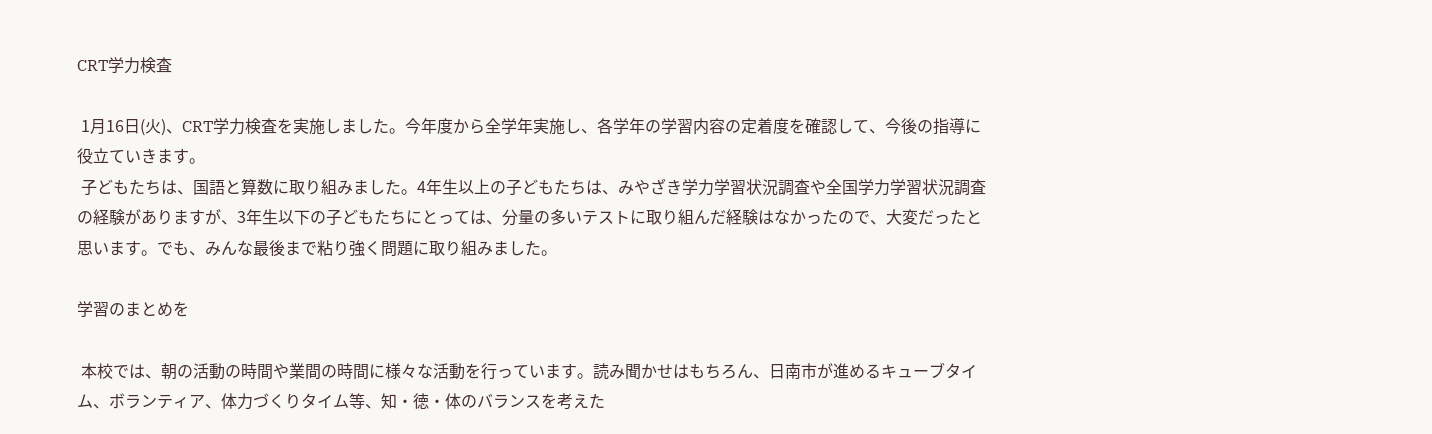CRT学力検査

 1月16日(火)、CRT学力検査を実施しました。今年度から全学年実施し、各学年の学習内容の定着度を確認して、今後の指導に役立ていきます。
 子どもたちは、国語と算数に取り組みました。4年生以上の子どもたちは、みやざき学力学習状況調査や全国学力学習状況調査の経験がありますが、3年生以下の子どもたちにとっては、分量の多いテストに取り組んだ経験はなかったので、大変だったと思います。でも、みんな最後まで粘り強く問題に取り組みました。

学習のまとめを

 本校では、朝の活動の時間や業間の時間に様々な活動を行っています。読み聞かせはもちろん、日南市が進めるキューブタイム、ボランティア、体力づくりタイム等、知・徳・体のバランスを考えた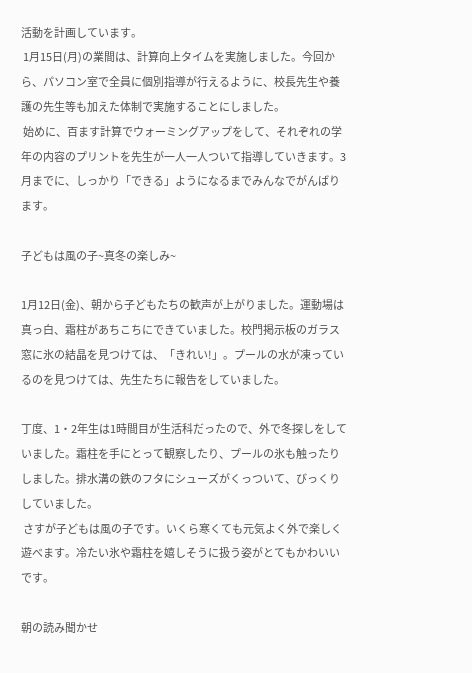活動を計画しています。
 1月15日(月)の業間は、計算向上タイムを実施しました。今回から、パソコン室で全員に個別指導が行えるように、校長先生や養護の先生等も加えた体制で実施することにしました。
 始めに、百ます計算でウォーミングアップをして、それぞれの学年の内容のプリントを先生が一人一人ついて指導していきます。3月までに、しっかり「できる」ようになるまでみんなでがんばります。

子どもは風の子~真冬の楽しみ~

1月12日(金)、朝から子どもたちの歓声が上がりました。運動場は真っ白、霜柱があちこちにできていました。校門掲示板のガラス窓に氷の結晶を見つけては、「きれい!」。プールの水が凍っているのを見つけては、先生たちに報告をしていました。

丁度、1・2年生は1時間目が生活科だったので、外で冬探しをしていました。霜柱を手にとって観察したり、プールの氷も触ったりしました。排水溝の鉄のフタにシューズがくっついて、びっくりしていました。
 さすが子どもは風の子です。いくら寒くても元気よく外で楽しく遊べます。冷たい氷や霜柱を嬉しそうに扱う姿がとてもかわいいです。

朝の読み聞かせ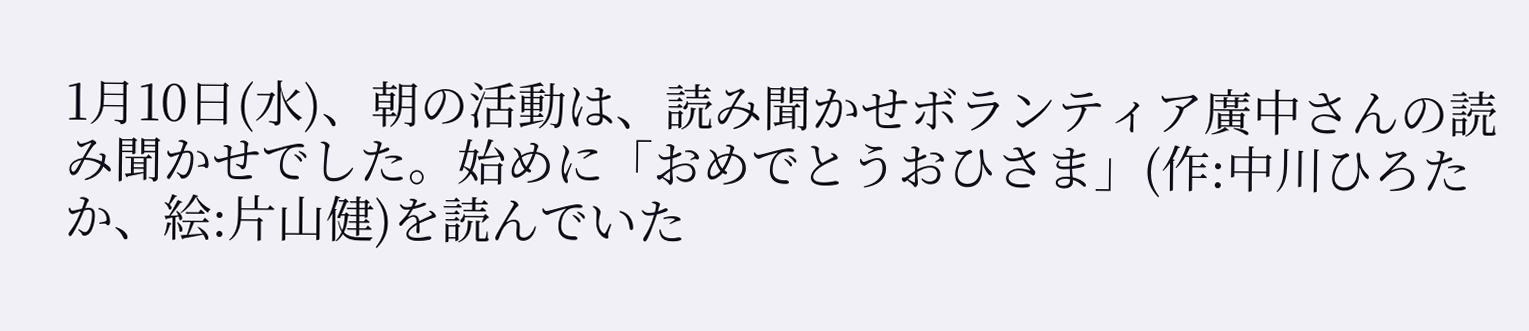1月10日(水)、朝の活動は、読み聞かせボランティア廣中さんの読み聞かせでした。始めに「おめでとうおひさま」(作:中川ひろたか、絵:片山健)を読んでいた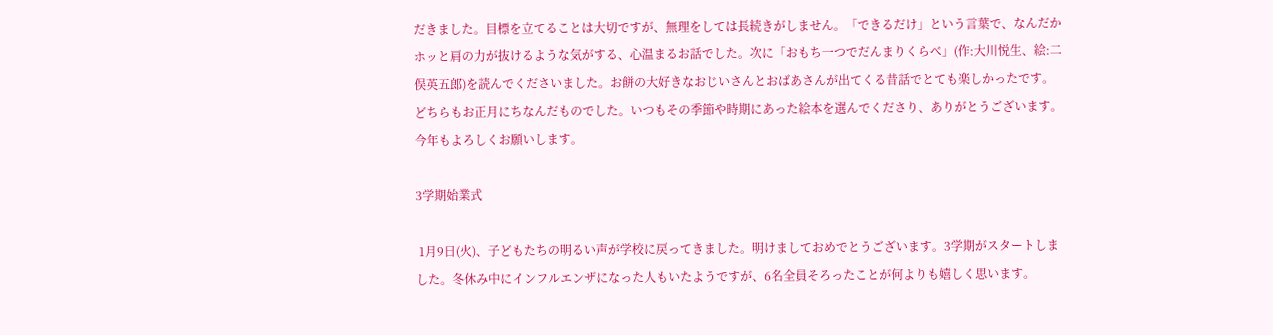だきました。目標を立てることは大切ですが、無理をしては長続きがしません。「できるだけ」という言葉で、なんだかホッと肩の力が抜けるような気がする、心温まるお話でした。次に「おもち一つでだんまりくらべ」(作:大川悦生、絵:二俣英五郎)を読んでくださいました。お餅の大好きなおじいさんとおばあさんが出てくる昔話でとても楽しかったです。どちらもお正月にちなんだものでした。いつもその季節や時期にあった絵本を選んでくださり、ありがとうございます。今年もよろしくお願いします。

3学期始業式

 1月9日(火)、子どもたちの明るい声が学校に戻ってきました。明けましておめでとうございます。3学期がスタートしました。冬休み中にインフルエンザになった人もいたようですが、6名全員そろったことが何よりも嬉しく思います。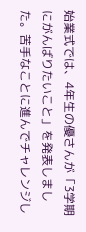始業式では、4年生の優さんが「3学期にがんばりたいこと」を発表しました。苦手なことに進んでチャレンジし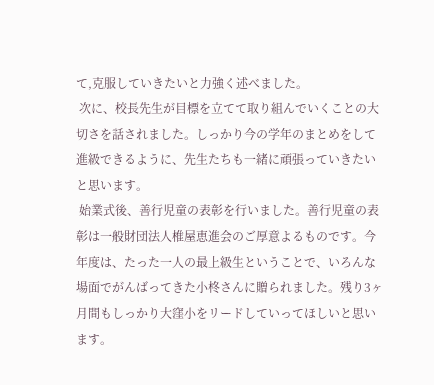て,克服していきたいと力強く述べました。
 次に、校長先生が目標を立てて取り組んでいくことの大切さを話されました。しっかり今の学年のまとめをして進級できるように、先生たちも一緒に頑張っていきたいと思います。
 始業式後、善行児童の表彰を行いました。善行児童の表彰は一般財団法人椎屋恵進会のご厚意よるものです。今年度は、たった一人の最上級生ということで、いろんな場面でがんばってきた小柊さんに贈られました。残り3ヶ月間もしっかり大窪小をリードしていってほしいと思います。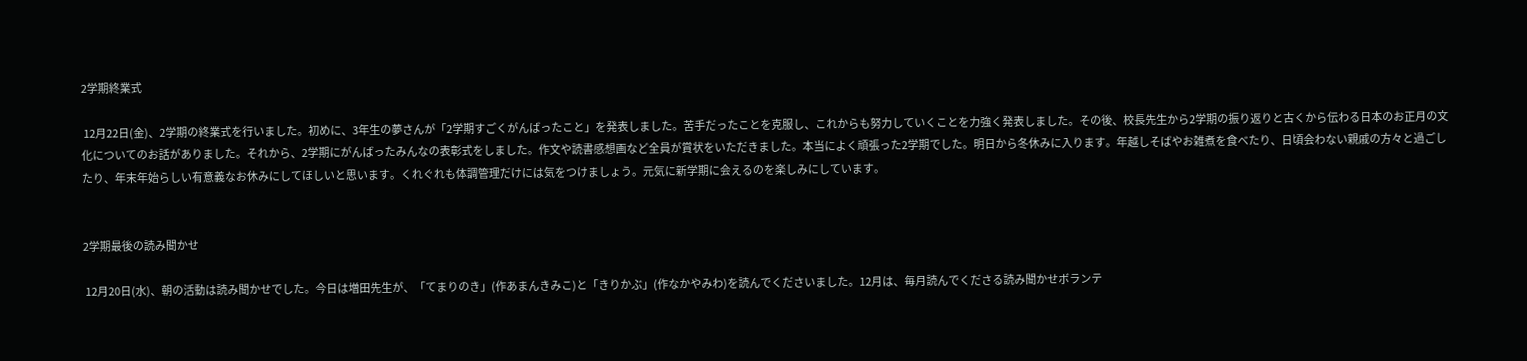2学期終業式

 12月22日(金)、2学期の終業式を行いました。初めに、3年生の夢さんが「2学期すごくがんばったこと」を発表しました。苦手だったことを克服し、これからも努力していくことを力強く発表しました。その後、校長先生から2学期の振り返りと古くから伝わる日本のお正月の文化についてのお話がありました。それから、2学期にがんばったみんなの表彰式をしました。作文や読書感想画など全員が賞状をいただきました。本当によく頑張った2学期でした。明日から冬休みに入ります。年越しそばやお雑煮を食べたり、日頃会わない親戚の方々と過ごしたり、年末年始らしい有意義なお休みにしてほしいと思います。くれぐれも体調管理だけには気をつけましょう。元気に新学期に会えるのを楽しみにしています。


2学期最後の読み聞かせ

 12月20日(水)、朝の活動は読み聞かせでした。今日は増田先生が、「てまりのき」(作あまんきみこ)と「きりかぶ」(作なかやみわ)を読んでくださいました。12月は、毎月読んでくださる読み聞かせボランテ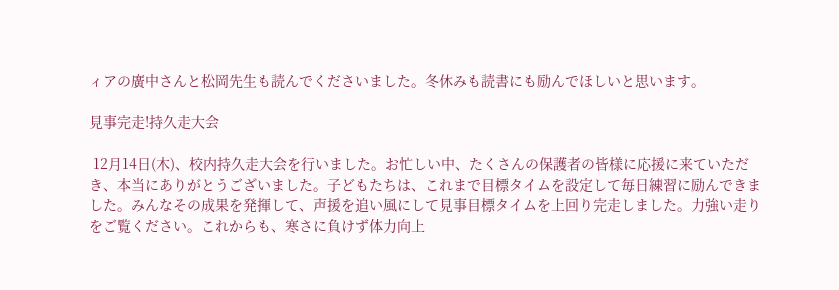ィアの廣中さんと松岡先生も読んでくださいました。冬休みも読書にも励んでほしいと思います。

見事完走!持久走大会

 12月14日(木)、校内持久走大会を行いました。お忙しい中、たくさんの保護者の皆様に応援に来ていただき、本当にありがとうございました。子どもたちは、これまで目標タイムを設定して毎日練習に励んできました。みんなその成果を発揮して、声援を追い風にして見事目標タイムを上回り完走しました。力強い走りをご覧ください。これからも、寒さに負けず体力向上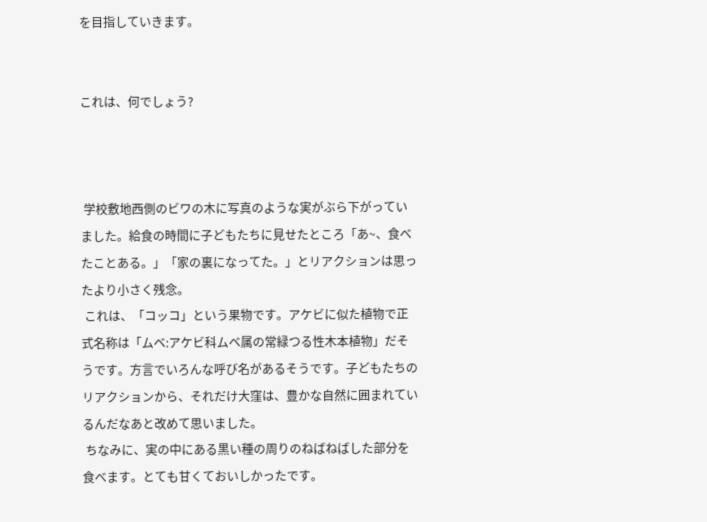を目指していきます。


これは、何でしょう?



 学校敷地西側のビワの木に写真のような実がぶら下がっていました。給食の時間に子どもたちに見せたところ「あ~、食べたことある。」「家の裏になってた。」とリアクションは思ったより小さく残念。
 これは、「コッコ」という果物です。アケビに似た植物で正式名称は「ムベ:アケビ科ムベ属の常緑つる性木本植物」だそうです。方言でいろんな呼び名があるそうです。子どもたちのリアクションから、それだけ大窪は、豊かな自然に囲まれているんだなあと改めて思いました。
 ちなみに、実の中にある黒い種の周りのねばねばした部分を食べます。とても甘くておいしかったです。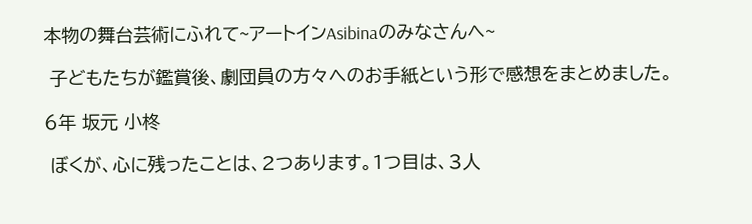本物の舞台芸術にふれて~アートインAsibinaのみなさんへ~

 子どもたちが鑑賞後、劇団員の方々へのお手紙という形で感想をまとめました。

6年 坂元 小柊

 ぼくが、心に残ったことは、2つあります。1つ目は、3人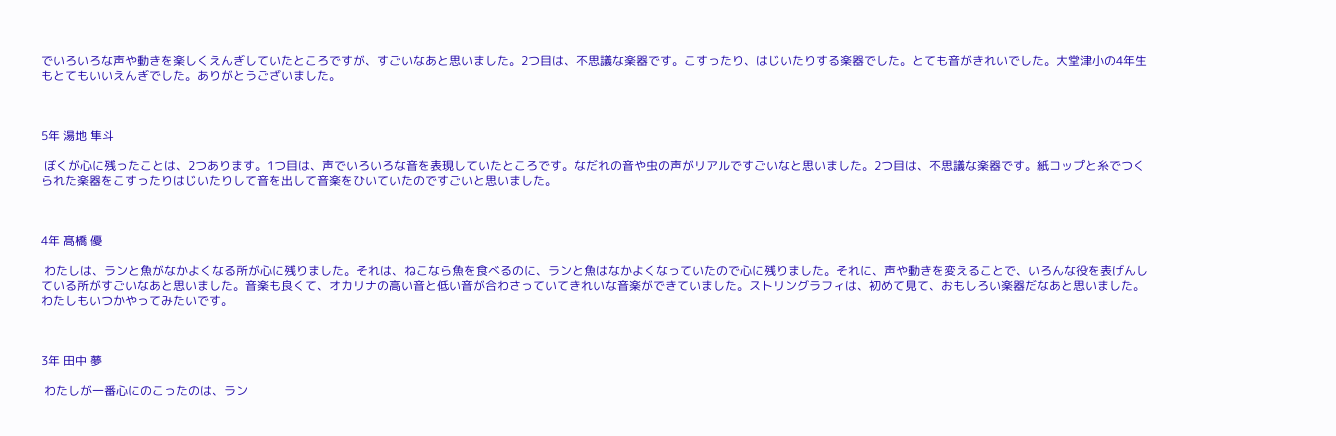でいろいろな声や動きを楽しくえんぎしていたところですが、すごいなあと思いました。2つ目は、不思議な楽器です。こすったり、はじいたりする楽器でした。とても音がきれいでした。大堂津小の4年生もとてもいいえんぎでした。ありがとうございました。



5年 湯地 隼斗

 ぼくが心に残ったことは、2つあります。1つ目は、声でいろいろな音を表現していたところです。なだれの音や虫の声がリアルですごいなと思いました。2つ目は、不思議な楽器です。紙コップと糸でつくられた楽器をこすったりはじいたりして音を出して音楽をひいていたのですごいと思いました。



4年 髙橋 優

 わたしは、ランと魚がなかよくなる所が心に残りました。それは、ねこなら魚を食べるのに、ランと魚はなかよくなっていたので心に残りました。それに、声や動きを変えることで、いろんな役を表げんしている所がすごいなあと思いました。音楽も良くて、オカリナの高い音と低い音が合わさっていてきれいな音楽ができていました。ストリングラフィは、初めて見て、おもしろい楽器だなあと思いました。わたしもいつかやってみたいです。



3年 田中 夢

 わたしが一番心にのこったのは、ラン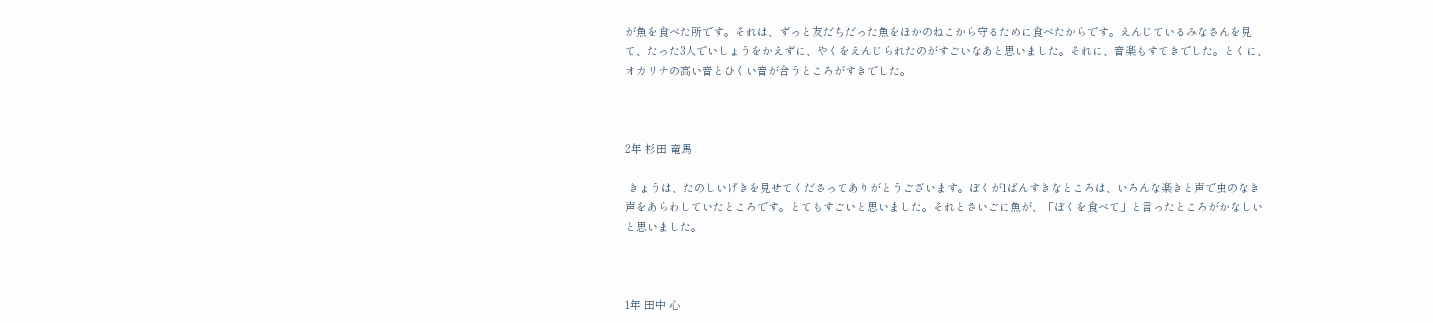が魚を食べた所です。それは、ずっと友だちだった魚をほかのねこから守るために食べたからです。えんじているみなさんを見て、たった3人でいしょうをかえずに、やくをえんじられたのがすごいなあと思いました。それに、音楽もすてきでした。とくに、オカリナの高い音とひくい音が合うところがすきでした。



2年 杉田 竜馬

 きょうは、たのしいげきを見せてくださってありがとうございます。ぼくが1ばんすきなところは、いろんな楽きと声で虫のなき声をあらわしていたところです。とてもすごいと思いました。それとさいごに魚が、「ぼくを食べて」と言ったところがかなしいと思いました。



1年 田中 心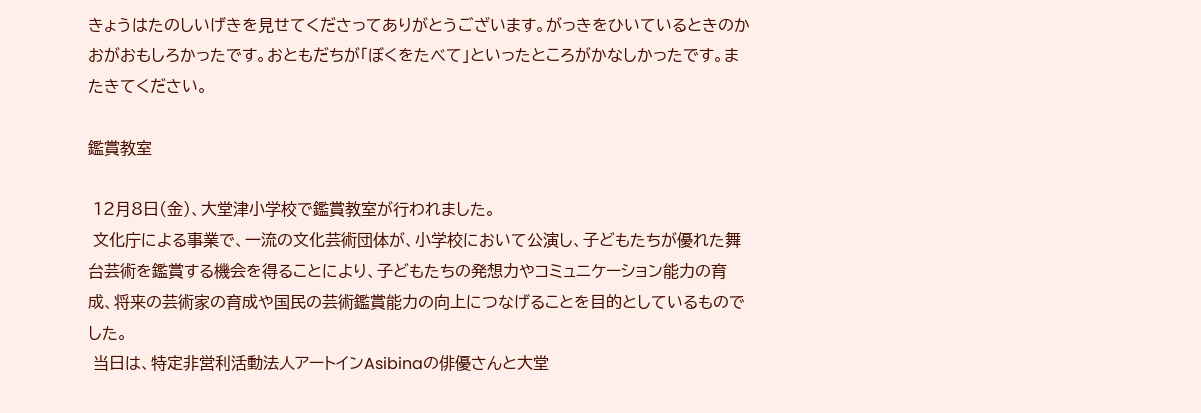きょうはたのしいげきを見せてくださってありがとうございます。がっきをひいているときのかおがおもしろかったです。おともだちが「ぼくをたべて」といったところがかなしかったです。またきてください。

鑑賞教室

 12月8日(金)、大堂津小学校で鑑賞教室が行われました。
 文化庁による事業で、一流の文化芸術団体が、小学校において公演し、子どもたちが優れた舞台芸術を鑑賞する機会を得ることにより、子どもたちの発想力やコミュニケーション能力の育成、将来の芸術家の育成や国民の芸術鑑賞能力の向上につなげることを目的としているものでした。
 当日は、特定非営利活動法人アートインAsibinaの俳優さんと大堂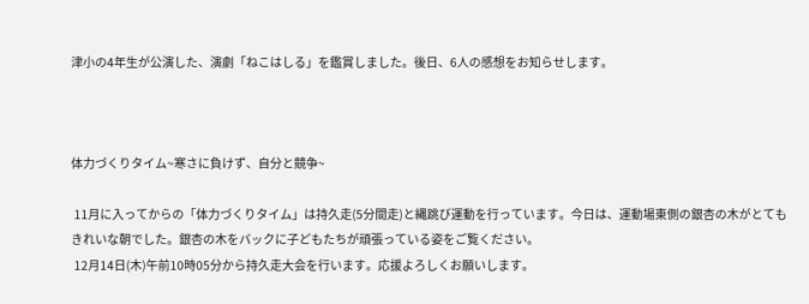津小の4年生が公演した、演劇「ねこはしる」を鑑賞しました。後日、6人の感想をお知らせします。



体力づくりタイム~寒さに負けず、自分と競争~

 11月に入ってからの「体力づくりタイム」は持久走(5分間走)と縄跳び運動を行っています。今日は、運動場東側の銀杏の木がとてもきれいな朝でした。銀杏の木をバックに子どもたちが頑張っている姿をご覧ください。
 12月14日(木)午前10時05分から持久走大会を行います。応援よろしくお願いします。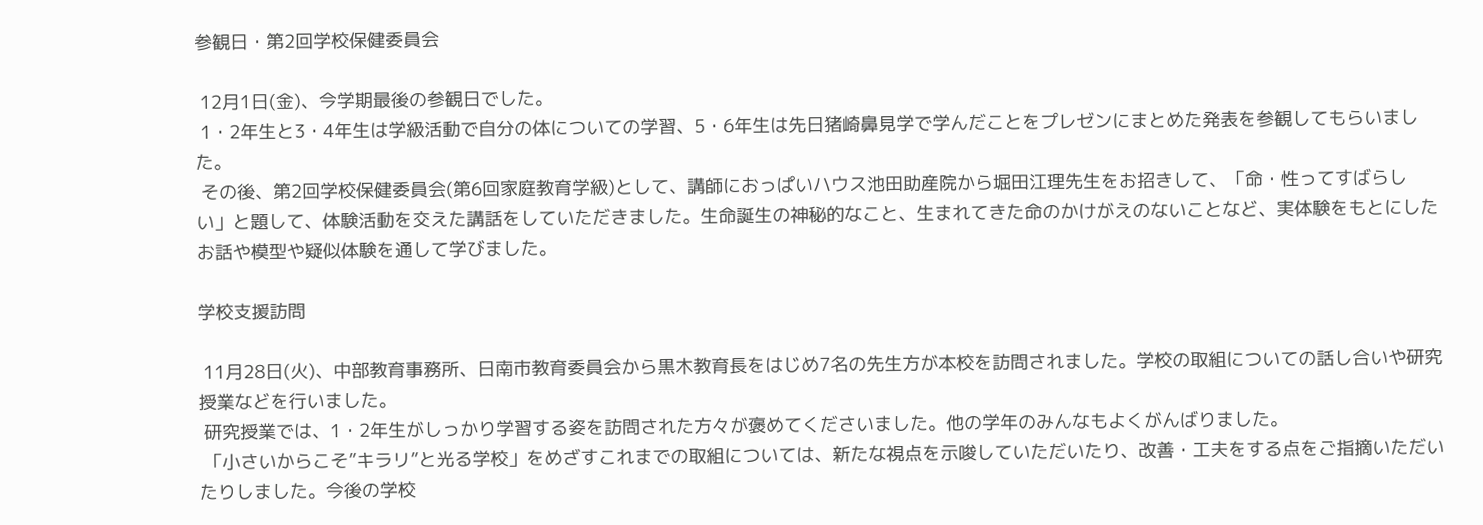参観日・第2回学校保健委員会

 12月1日(金)、今学期最後の参観日でした。
 1・2年生と3・4年生は学級活動で自分の体についての学習、5・6年生は先日猪崎鼻見学で学んだことをプレゼンにまとめた発表を参観してもらいました。
 その後、第2回学校保健委員会(第6回家庭教育学級)として、講師におっぱいハウス池田助産院から堀田江理先生をお招きして、「命・性ってすばらしい」と題して、体験活動を交えた講話をしていただきました。生命誕生の神秘的なこと、生まれてきた命のかけがえのないことなど、実体験をもとにしたお話や模型や疑似体験を通して学びました。

学校支援訪問

 11月28日(火)、中部教育事務所、日南市教育委員会から黒木教育長をはじめ7名の先生方が本校を訪問されました。学校の取組についての話し合いや研究授業などを行いました。
 研究授業では、1・2年生がしっかり学習する姿を訪問された方々が褒めてくださいました。他の学年のみんなもよくがんばりました。
 「小さいからこそ”キラリ”と光る学校」をめざすこれまでの取組については、新たな視点を示唆していただいたり、改善・工夫をする点をご指摘いただいたりしました。今後の学校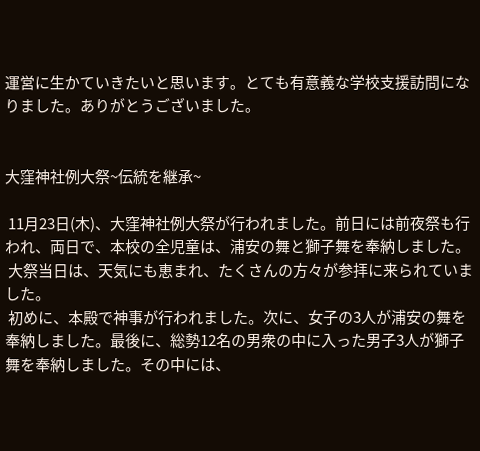運営に生かていきたいと思います。とても有意義な学校支援訪問になりました。ありがとうございました。


大窪神社例大祭~伝統を継承~

 11月23日(木)、大窪神社例大祭が行われました。前日には前夜祭も行われ、両日で、本校の全児童は、浦安の舞と獅子舞を奉納しました。
 大祭当日は、天気にも恵まれ、たくさんの方々が参拝に来られていました。
 初めに、本殿で神事が行われました。次に、女子の3人が浦安の舞を奉納しました。最後に、総勢12名の男衆の中に入った男子3人が獅子舞を奉納しました。その中には、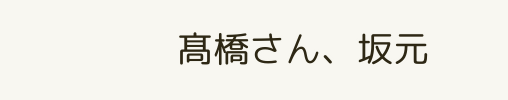髙橋さん、坂元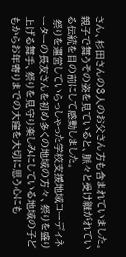さん、杉田さんの3人のお父さん方も含まれていました。親子で舞うその姿を見ていると、脈々と受け継がれている伝統を目の前にして感動しました。
 祭りを運営していらっしゃった学校支援地域コーディネーターの長友さんを初め多くの地域の方々、祭りを盛り上げる舞手、祭りを見守り楽しみにしている地域の子どもからお年寄りまでの大窪を大切に思う心にも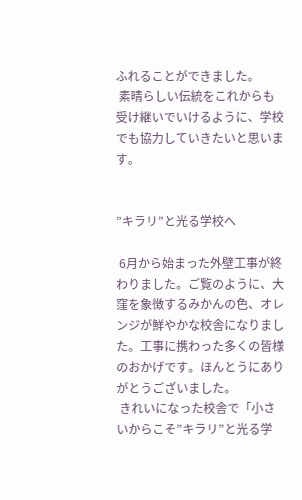ふれることができました。
 素晴らしい伝統をこれからも受け継いでいけるように、学校でも協力していきたいと思います。


”キラリ”と光る学校へ

 6月から始まった外壁工事が終わりました。ご覧のように、大窪を象徴するみかんの色、オレンジが鮮やかな校舎になりました。工事に携わった多くの皆様のおかげです。ほんとうにありがとうございました。
 きれいになった校舎で「小さいからこそ”キラリ”と光る学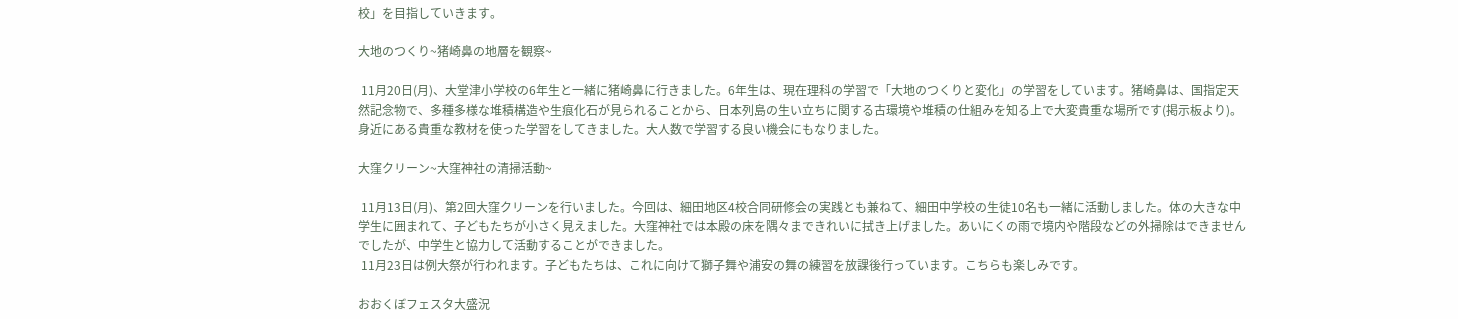校」を目指していきます。

大地のつくり~猪崎鼻の地層を観察~

 11月20日(月)、大堂津小学校の6年生と一緒に猪崎鼻に行きました。6年生は、現在理科の学習で「大地のつくりと変化」の学習をしています。猪崎鼻は、国指定天然記念物で、多種多様な堆積構造や生痕化石が見られることから、日本列島の生い立ちに関する古環境や堆積の仕組みを知る上で大変貴重な場所です(掲示板より)。身近にある貴重な教材を使った学習をしてきました。大人数で学習する良い機会にもなりました。

大窪クリーン~大窪神社の清掃活動~

 11月13日(月)、第2回大窪クリーンを行いました。今回は、細田地区4校合同研修会の実践とも兼ねて、細田中学校の生徒10名も一緒に活動しました。体の大きな中学生に囲まれて、子どもたちが小さく見えました。大窪神社では本殿の床を隅々まできれいに拭き上げました。あいにくの雨で境内や階段などの外掃除はできませんでしたが、中学生と協力して活動することができました。
 11月23日は例大祭が行われます。子どもたちは、これに向けて獅子舞や浦安の舞の練習を放課後行っています。こちらも楽しみです。

おおくぼフェスタ大盛況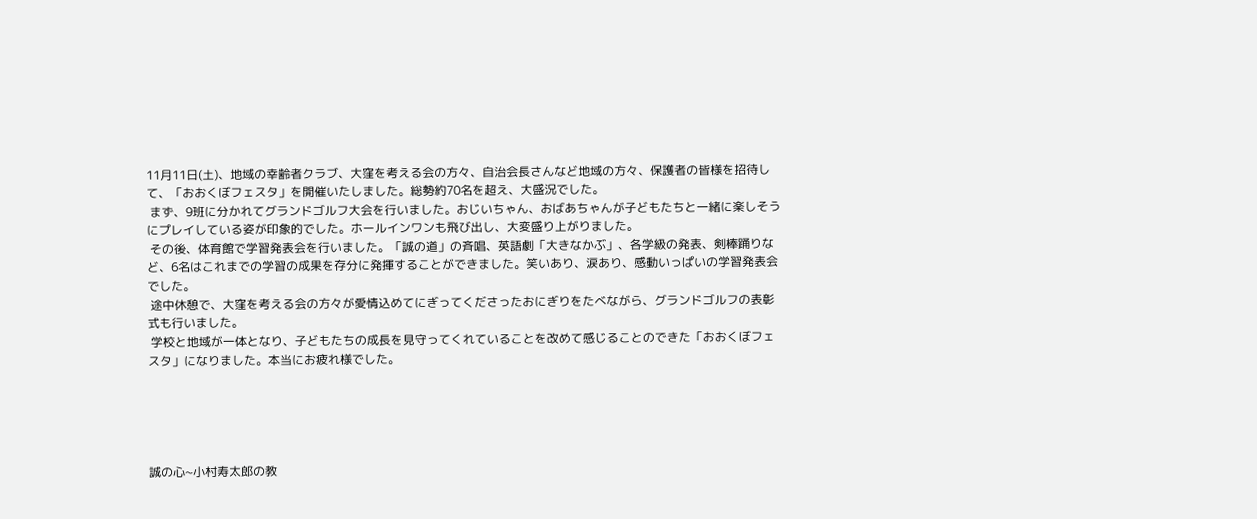11月11日(土)、地域の幸齢者クラブ、大窪を考える会の方々、自治会長さんなど地域の方々、保護者の皆様を招待して、「おおくぼフェスタ」を開催いたしました。総勢約70名を超え、大盛況でした。
 まず、9班に分かれてグランドゴルフ大会を行いました。おじいちゃん、おばあちゃんが子どもたちと一緒に楽しそうにプレイしている姿が印象的でした。ホールインワンも飛び出し、大変盛り上がりました。
 その後、体育館で学習発表会を行いました。「誠の道」の斉唱、英語劇「大きなかぶ」、各学級の発表、剣棒踊りなど、6名はこれまでの学習の成果を存分に発揮することができました。笑いあり、涙あり、感動いっぱいの学習発表会でした。
 途中休憩で、大窪を考える会の方々が愛情込めてにぎってくださったおにぎりをたべながら、グランドゴルフの表彰式も行いました。
 学校と地域が一体となり、子どもたちの成長を見守ってくれていることを改めて感じることのできた「おおくぼフェスタ」になりました。本当にお疲れ様でした。





誠の心~小村寿太郎の教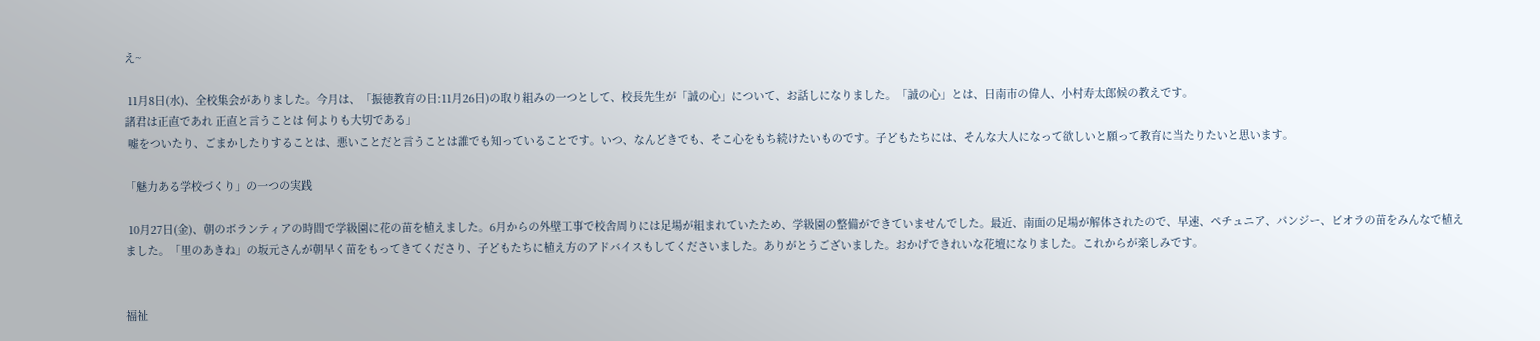え~

 11月8日(水)、全校集会がありました。今月は、「振徳教育の日:11月26日)の取り組みの一つとして、校長先生が「誠の心」について、お話しになりました。「誠の心」とは、日南市の偉人、小村寿太郎候の教えです。
諸君は正直であれ 正直と言うことは 何よりも大切である」
 嘘をついたり、ごまかしたりすることは、悪いことだと言うことは誰でも知っていることです。いつ、なんどきでも、そこ心をもち続けたいものです。子どもたちには、そんな大人になって欲しいと願って教育に当たりたいと思います。

「魅力ある学校づくり」の一つの実践

 10月27日(金)、朝のボランティアの時間で学級園に花の苗を植えました。6月からの外壁工事で校舎周りには足場が組まれていたため、学級園の整備ができていませんでした。最近、南面の足場が解体されたので、早速、ペチュニア、パンジー、ビオラの苗をみんなで植えました。「里のあきね」の坂元さんが朝早く苗をもってきてくださり、子どもたちに植え方のアドバイスもしてくださいました。ありがとうございました。おかげできれいな花壇になりました。これからが楽しみです。


福祉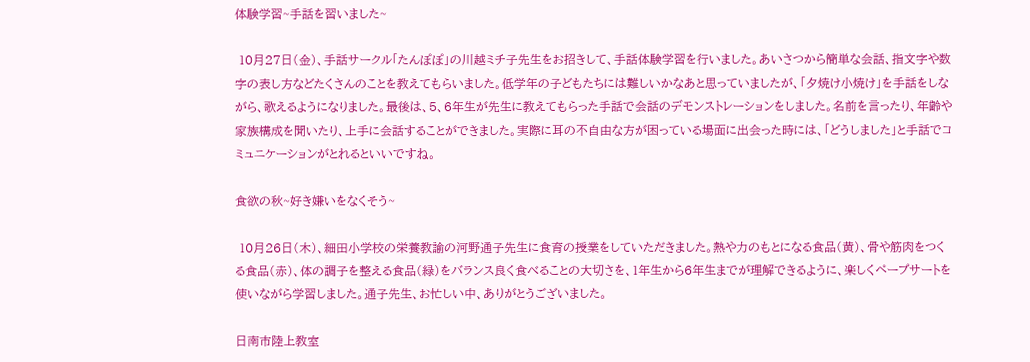体験学習~手話を習いました~

 10月27日(金)、手話サークル「たんぽぽ」の川越ミチ子先生をお招きして、手話体験学習を行いました。あいさつから簡単な会話、指文字や数字の表し方などたくさんのことを教えてもらいました。低学年の子どもたちには難しいかなあと思っていましたが、「夕焼け小焼け」を手話をしながら、歌えるようになりました。最後は、5、6年生が先生に教えてもらった手話で会話のデモンストレーションをしました。名前を言ったり、年齢や家族構成を聞いたり、上手に会話することができました。実際に耳の不自由な方が困っている場面に出会った時には、「どうしました」と手話でコミュニケーションがとれるといいですね。

食欲の秋~好き嫌いをなくそう~

 10月26日(木)、細田小学校の栄養教諭の河野通子先生に食育の授業をしていただきました。熱や力のもとになる食品(黄)、骨や筋肉をつくる食品(赤)、体の調子を整える食品(緑)をバランス良く食べることの大切さを、1年生から6年生までが理解できるように、楽しくペープサートを使いながら学習しました。通子先生、お忙しい中、ありがとうございました。

日南市陸上教室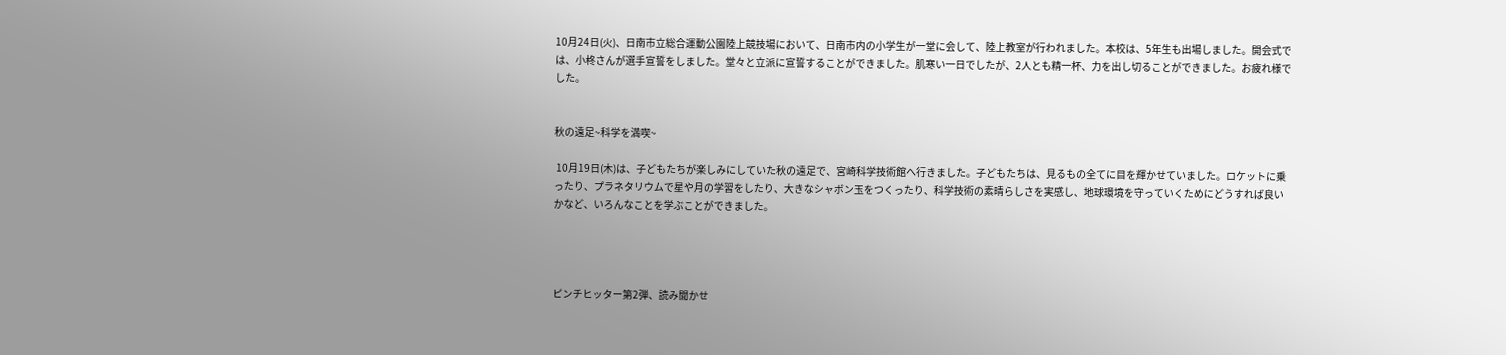10月24日(火)、日南市立総合運動公園陸上競技場において、日南市内の小学生が一堂に会して、陸上教室が行われました。本校は、5年生も出場しました。開会式では、小柊さんが選手宣誓をしました。堂々と立派に宣誓することができました。肌寒い一日でしたが、2人とも精一杯、力を出し切ることができました。お疲れ様でした。


秋の遠足~科学を満喫~

 10月19日(木)は、子どもたちが楽しみにしていた秋の遠足で、宮崎科学技術館へ行きました。子どもたちは、見るもの全てに目を輝かせていました。ロケットに乗ったり、プラネタリウムで星や月の学習をしたり、大きなシャボン玉をつくったり、科学技術の素晴らしさを実感し、地球環境を守っていくためにどうすれば良いかなど、いろんなことを学ぶことができました。




ピンチヒッター第2弾、読み聞かせ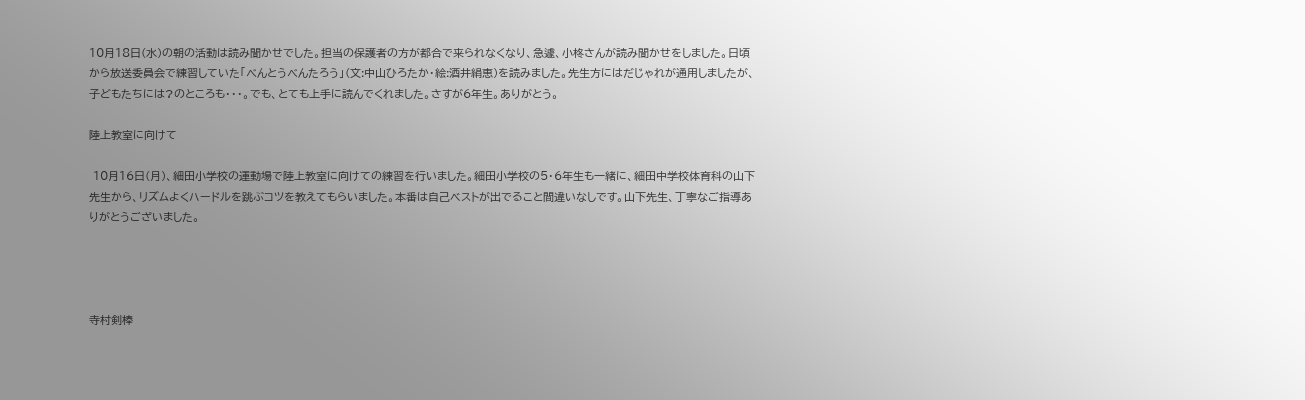10月18日(水)の朝の活動は読み聞かせでした。担当の保護者の方が都合で来られなくなり、急遽、小柊さんが読み聞かせをしました。日頃から放送委員会で練習していた「べんとうべんたろう」(文:中山ひろたか・絵:酒井絹恵)を読みました。先生方にはだじゃれが通用しましたが、子どもたちには?のところも・・・。でも、とても上手に読んでくれました。さすが6年生。ありがとう。

陸上教室に向けて

 10月16日(月)、細田小学校の運動場で陸上教室に向けての練習を行いました。細田小学校の5・6年生も一緒に、細田中学校体育科の山下先生から、リズムよくハードルを跳ぶコツを教えてもらいました。本番は自己ベストが出でること間違いなしです。山下先生、丁寧なご指導ありがとうございました。




寺村剣棒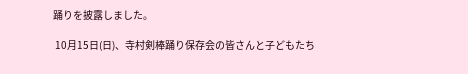踊りを披露しました。

 10月15日(日)、寺村剣棒踊り保存会の皆さんと子どもたち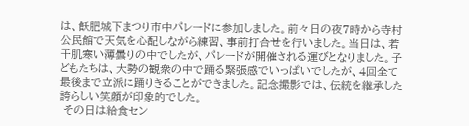は、飫肥城下まつり市中パレードに参加しました。前々日の夜7時から寺村公民館で天気を心配しながら練習、事前打合せを行いました。当日は、若干肌寒い薄曇りの中でしたが、パレードが開催される運びとなりました。子どもたちは、大勢の観衆の中で踊る緊張感でいっぱいでしたが、4回全て最後まで立派に踊りきることができました。記念撮影では、伝統を継承した誇らしい笑顔が印象的でした。
 その日は給食セン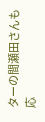ターの間瀬田さんも応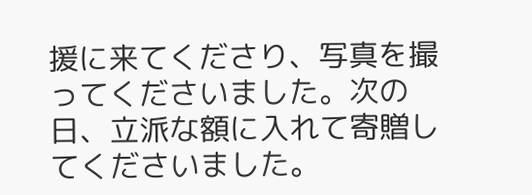援に来てくださり、写真を撮ってくださいました。次の日、立派な額に入れて寄贈してくださいました。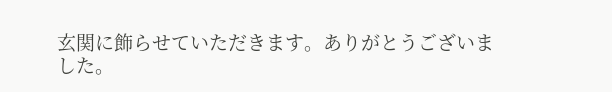玄関に飾らせていただきます。ありがとうございました。